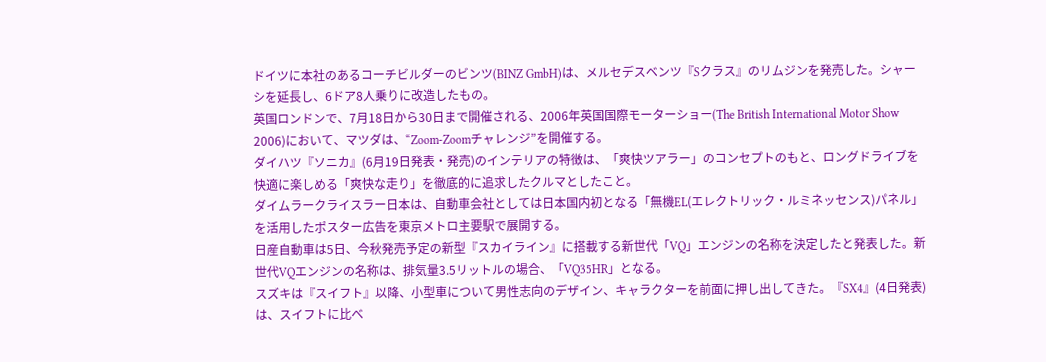ドイツに本社のあるコーチビルダーのビンツ(BINZ GmbH)は、メルセデスベンツ『Sクラス』のリムジンを発売した。シャーシを延長し、6ドア8人乗りに改造したもの。
英国ロンドンで、7月18日から30日まで開催される、2006年英国国際モーターショー(The British International Motor Show 2006)において、マツダは、“Zoom-Zoomチャレンジ”を開催する。
ダイハツ『ソニカ』(6月19日発表・発売)のインテリアの特徴は、「爽快ツアラー」のコンセプトのもと、ロングドライブを快適に楽しめる「爽快な走り」を徹底的に追求したクルマとしたこと。
ダイムラークライスラー日本は、自動車会社としては日本国内初となる「無機EL(エレクトリック・ルミネッセンス)パネル」を活用したポスター広告を東京メトロ主要駅で展開する。
日産自動車は5日、今秋発売予定の新型『スカイライン』に搭載する新世代「VQ」エンジンの名称を決定したと発表した。新世代VQエンジンの名称は、排気量3.5リットルの場合、「VQ35HR」となる。
スズキは『スイフト』以降、小型車について男性志向のデザイン、キャラクターを前面に押し出してきた。『SX4』(4日発表)は、スイフトに比べ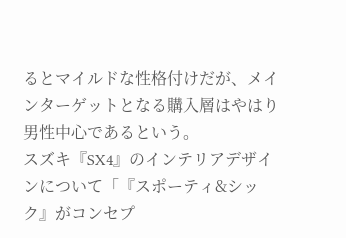るとマイルドな性格付けだが、メインターゲットとなる購入層はやはり男性中心であるという。
スズキ『SX4』のインテリアデザインについて「『スポーティ&シック』がコンセプ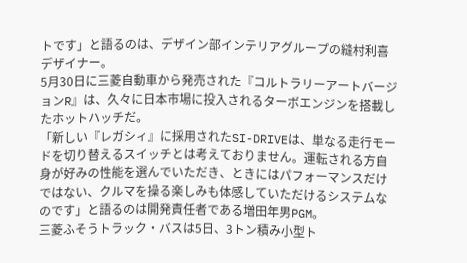トです」と語るのは、デザイン部インテリアグループの縫村利喜デザイナー。
5月30日に三菱自動車から発売された『コルトラリーアートバージョンR』は、久々に日本市場に投入されるターボエンジンを搭載したホットハッチだ。
「新しい『レガシィ』に採用されたSI-DRIVEは、単なる走行モードを切り替えるスイッチとは考えておりません。運転される方自身が好みの性能を選んでいただき、ときにはパフォーマンスだけではない、クルマを操る楽しみも体感していただけるシステムなのです」と語るのは開発責任者である増田年男PGM。
三菱ふそうトラック・バスは5日、3トン積み小型ト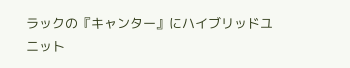ラックの『キャンター』にハイブリッドユニット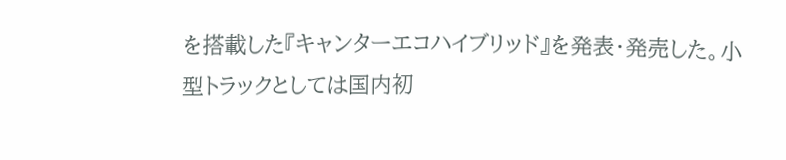を搭載した『キャンターエコハイブリッド』を発表・発売した。小型トラックとしては国内初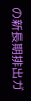の新長期排出ガ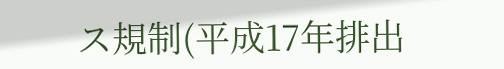ス規制(平成17年排出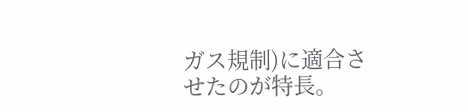ガス規制)に適合させたのが特長。